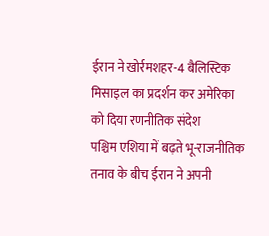ईरान ने खोर्रमशहर-4 बैलिस्टिक मिसाइल का प्रदर्शन कर अमेरिका को दिया रणनीतिक संदेश
पश्चिम एशिया में बढ़ते भू-राजनीतिक तनाव के बीच ईरान ने अपनी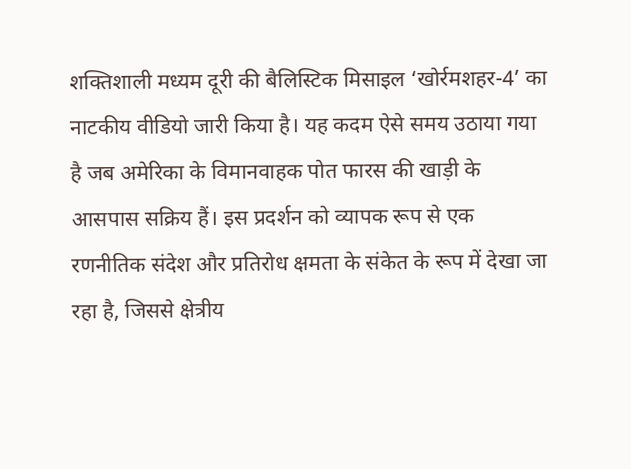शक्तिशाली मध्यम दूरी की बैलिस्टिक मिसाइल ‘खोर्रमशहर-4’ का नाटकीय वीडियो जारी किया है। यह कदम ऐसे समय उठाया गया है जब अमेरिका के विमानवाहक पोत फारस की खाड़ी के आसपास सक्रिय हैं। इस प्रदर्शन को व्यापक रूप से एक रणनीतिक संदेश और प्रतिरोध क्षमता के संकेत के रूप में देखा जा रहा है, जिससे क्षेत्रीय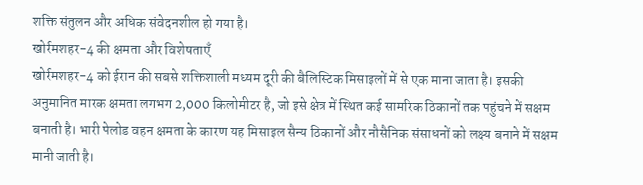शक्ति संतुलन और अधिक संवेदनशील हो गया है।
खोर्रमशहर-4 की क्षमता और विशेषताएँ
खोर्रमशहर-4 को ईरान की सबसे शक्तिशाली मध्यम दूरी की बैलिस्टिक मिसाइलों में से एक माना जाता है। इसकी अनुमानित मारक क्षमता लगभग 2,000 किलोमीटर है, जो इसे क्षेत्र में स्थित कई सामरिक ठिकानों तक पहुंचने में सक्षम बनाती है। भारी पेलोड वहन क्षमता के कारण यह मिसाइल सैन्य ठिकानों और नौसैनिक संसाधनों को लक्ष्य बनाने में सक्षम मानी जाती है।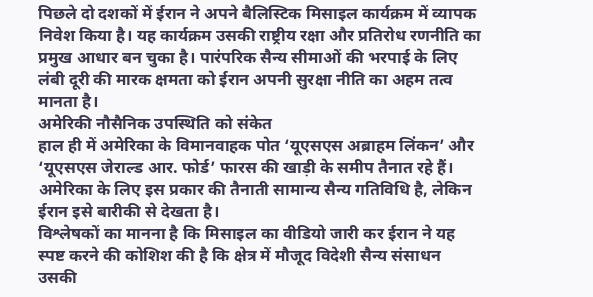पिछले दो दशकों में ईरान ने अपने बैलिस्टिक मिसाइल कार्यक्रम में व्यापक निवेश किया है। यह कार्यक्रम उसकी राष्ट्रीय रक्षा और प्रतिरोध रणनीति का प्रमुख आधार बन चुका है। पारंपरिक सैन्य सीमाओं की भरपाई के लिए लंबी दूरी की मारक क्षमता को ईरान अपनी सुरक्षा नीति का अहम तत्व मानता है।
अमेरिकी नौसैनिक उपस्थिति को संकेत
हाल ही में अमेरिका के विमानवाहक पोत ‘यूएसएस अब्राहम लिंकन’ और ‘यूएसएस जेराल्ड आर. फोर्ड’ फारस की खाड़ी के समीप तैनात रहे हैं। अमेरिका के लिए इस प्रकार की तैनाती सामान्य सैन्य गतिविधि है, लेकिन ईरान इसे बारीकी से देखता है।
विश्लेषकों का मानना है कि मिसाइल का वीडियो जारी कर ईरान ने यह स्पष्ट करने की कोशिश की है कि क्षेत्र में मौजूद विदेशी सैन्य संसाधन उसकी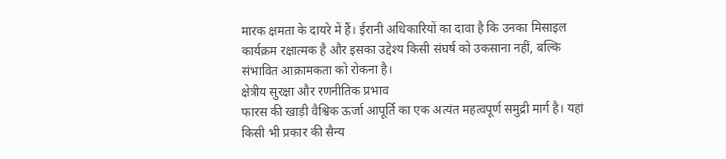मारक क्षमता के दायरे में हैं। ईरानी अधिकारियों का दावा है कि उनका मिसाइल कार्यक्रम रक्षात्मक है और इसका उद्देश्य किसी संघर्ष को उकसाना नहीं, बल्कि संभावित आक्रामकता को रोकना है।
क्षेत्रीय सुरक्षा और रणनीतिक प्रभाव
फारस की खाड़ी वैश्विक ऊर्जा आपूर्ति का एक अत्यंत महत्वपूर्ण समुद्री मार्ग है। यहां किसी भी प्रकार की सैन्य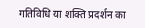गतिविधि या शक्ति प्रदर्शन का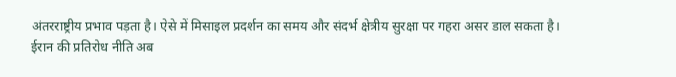अंतरराष्ट्रीय प्रभाव पड़ता है। ऐसे में मिसाइल प्रदर्शन का समय और संदर्भ क्षेत्रीय सुरक्षा पर गहरा असर डाल सकता है।
ईरान की प्रतिरोध नीति अब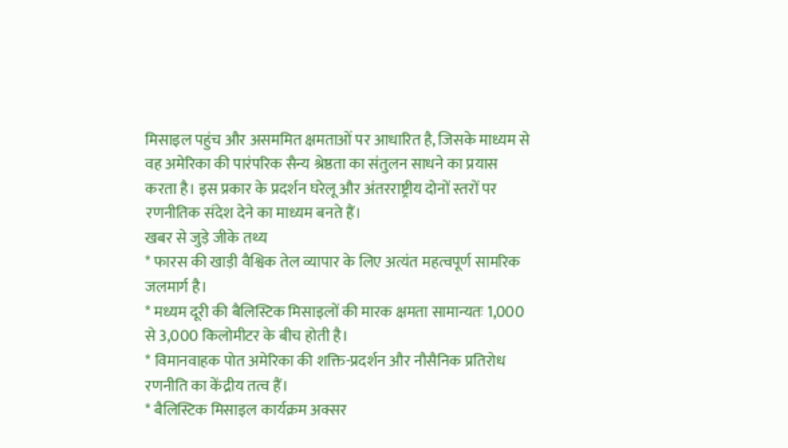मिसाइल पहुंच और असममित क्षमताओं पर आधारित है, जिसके माध्यम से वह अमेरिका की पारंपरिक सैन्य श्रेष्ठता का संतुलन साधने का प्रयास करता है। इस प्रकार के प्रदर्शन घरेलू और अंतरराष्ट्रीय दोनों स्तरों पर रणनीतिक संदेश देने का माध्यम बनते हैं।
खबर से जुड़े जीके तथ्य
* फारस की खाड़ी वैश्विक तेल व्यापार के लिए अत्यंत महत्वपूर्ण सामरिक जलमार्ग है।
* मध्यम दूरी की बैलिस्टिक मिसाइलों की मारक क्षमता सामान्यतः 1,000 से 3,000 किलोमीटर के बीच होती है।
* विमानवाहक पोत अमेरिका की शक्ति-प्रदर्शन और नौसैनिक प्रतिरोध रणनीति का केंद्रीय तत्व हैं।
* बैलिस्टिक मिसाइल कार्यक्रम अक्सर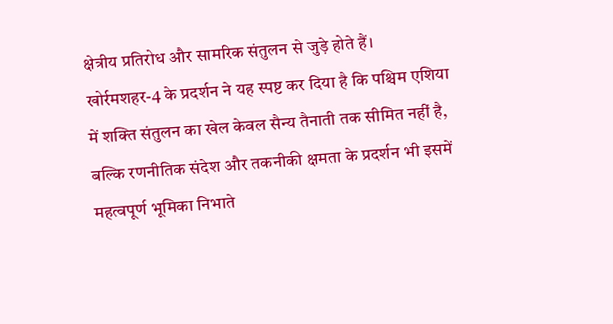क्षेत्रीय प्रतिरोध और सामरिक संतुलन से जुड़े होते हैं।
खोर्रमशहर-4 के प्रदर्शन ने यह स्पष्ट कर दिया है कि पश्चिम एशिया में शक्ति संतुलन का खेल केवल सैन्य तैनाती तक सीमित नहीं है, बल्कि रणनीतिक संदेश और तकनीकी क्षमता के प्रदर्शन भी इसमें महत्वपूर्ण भूमिका निभाते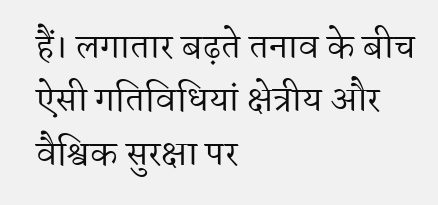हैं। लगातार बढ़ते तनाव के बीच ऐसी गतिविधियां क्षेत्रीय और वैश्विक सुरक्षा पर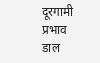दूरगामी प्रभाव डाल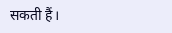सकती हैं।